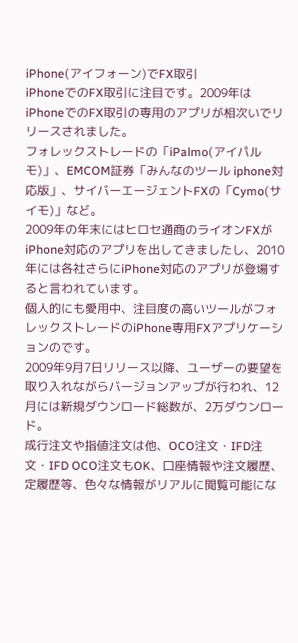iPhone(アイフォーン)でFX取引
iPhoneでのFX取引に注目です。2009年はiPhoneでのFX取引の専用のアプリが相次いでリリースされました。
フォレックストレードの「iPalmo(アイパルモ)」、EMCOM証券「みんなのツール iphone対応版」、サイバーエージェントFXの「Cymo(サイモ)」など。
2009年の年末にはヒロセ通商のライオンFXがiPhone対応のアプリを出してきましたし、2010年には各社さらにiPhone対応のアプリが登場すると言われています。
個人的にも愛用中、注目度の高いツールがフォレックストレードのiPhone専用FXアプリケーションのです。
2009年9月7日リリース以降、ユーザーの要望を取り入れながらバージョンアップが行われ、12月には新規ダウンロード総数が、2万ダウンロード。
成行注文や指値注文は他、OCO注文・IFD注文・IFD OCO注文もOK、口座情報や注文履歴、定履歴等、色々な情報がリアルに閲覧可能にな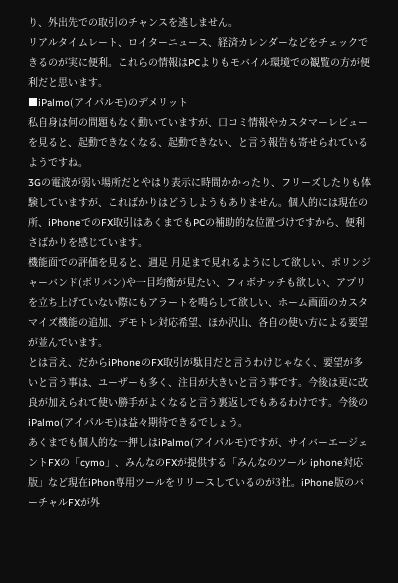り、外出先での取引のチャンスを逃しません。
リアルタイムレート、ロイターニュース、経済カレンダーなどをチェックできるのが実に便利。これらの情報はPCよりもモバイル環境での観覧の方が便利だと思います。
■iPalmo(アイパルモ)のデメリット
私自身は何の問題もなく動いていますが、口コミ情報やカスタマーレビューを見ると、起動できなくなる、起動できない、と言う報告も寄せられているようですね。
3Gの電波が弱い場所だとやはり表示に時間かかったり、フリーズしたりも体験していますが、こればかりはどうしようもありません。個人的には現在の所、iPhoneでのFX取引はあくまでもPCの補助的な位置づけですから、便利さばかりを感じています。
機能面での評価を見ると、週足 月足まで見れるようにして欲しい、ボリンジャーバンド(ボリバン)や一目均衡が見たい、フィボナッチも欲しい、アプリを立ち上げていない際にもアラートを鳴らして欲しい、ホーム画面のカスタマイズ機能の追加、デモトレ対応希望、ほか沢山、各自の使い方による要望が並んでいます。
とは言え、だからiPhoneのFX取引が駄目だと言うわけじゃなく、要望が多いと言う事は、ユーザーも多く、注目が大きいと言う事です。今後は更に改良が加えられて使い勝手がよくなると言う裏返しでもあるわけです。今後のiPalmo(アイパルモ)は益々期待できるでしょう。
あくまでも個人的な一押しはiPalmo(アイパルモ)ですが、サイバーエージェントFXの「cymo」、みんなのFXが提供する「みんなのツール iphone対応版」など現在iPhon専用ツールをリリースしているのが3社。iPhone版のバーチャルFXが外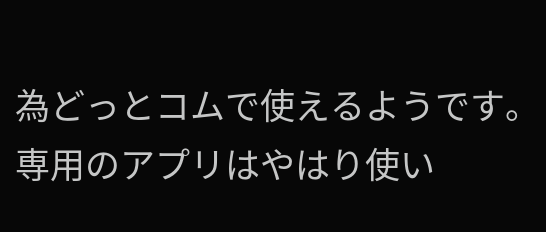為どっとコムで使えるようです。
専用のアプリはやはり使い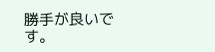勝手が良いです。